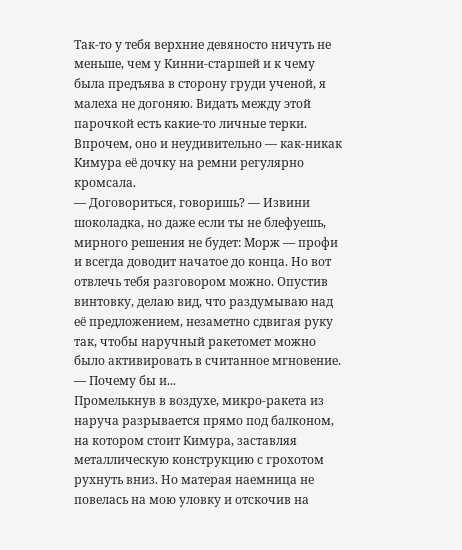Так-то у тебя верхние девяносто ничуть не меньше, чем у Кинни-старшей и к чему была предъява в сторону груди ученой, я малеха не догоняю. Видать между этой парочкой есть какие-то личные терки. Впрочем, оно и неудивительно — как-никак Кимура её дочку на ремни регулярно кромсала.
— Договориться, говоришь? — Извини шоколадка, но даже если ты не блефуешь, мирного решения не будет: Морж — профи и всегда доводит начатое до конца. Но вот отвлечь тебя разговором можно. Опустив винтовку, делаю вид, что раздумываю над её предложением, незаметно сдвигая руку так, чтобы наручный ракетомет можно было активировать в считанное мгновение. — Почему бы и...
Промелькнув в воздухе, микро-ракета из наруча разрывается прямо под балконом, на котором стоит Кимура, заставляя металлическую конструкцию с грохотом рухнуть вниз. Но матерая наемница не повелась на мою уловку и отскочив на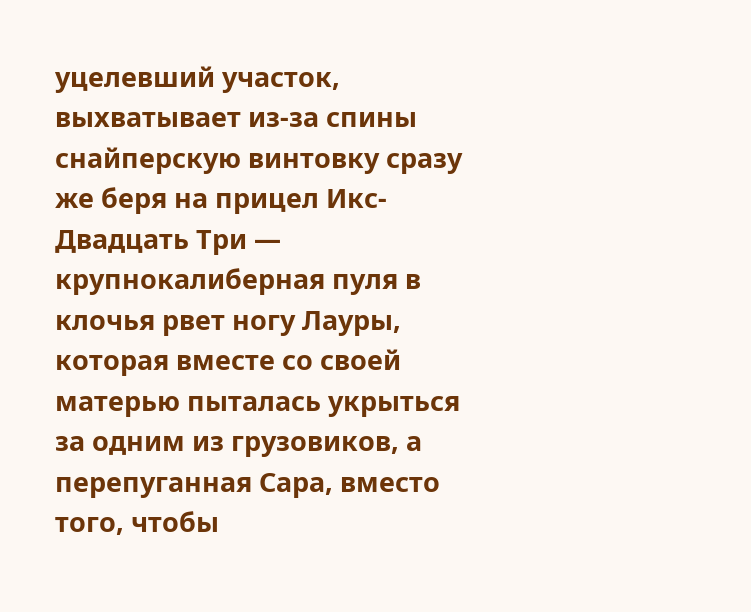уцелевший участок, выхватывает из-за спины снайперскую винтовку сразу же беря на прицел Икс-Двадцать Три — крупнокалиберная пуля в клочья рвет ногу Лауры, которая вместе со своей матерью пыталась укрыться за одним из грузовиков, а перепуганная Сара, вместо того, чтобы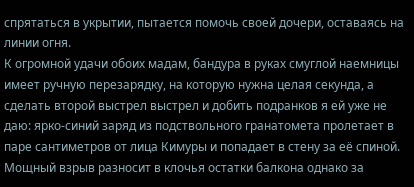спрятаться в укрытии, пытается помочь своей дочери, оставаясь на линии огня.
К огромной удачи обоих мадам, бандура в руках смуглой наемницы имеет ручную перезарядку, на которую нужна целая секунда, а сделать второй выстрел выстрел и добить подранков я ей уже не даю: ярко-синий заряд из подствольного гранатомета пролетает в паре сантиметров от лица Кимуры и попадает в стену за её спиной. Мощный взрыв разносит в клочья остатки балкона однако за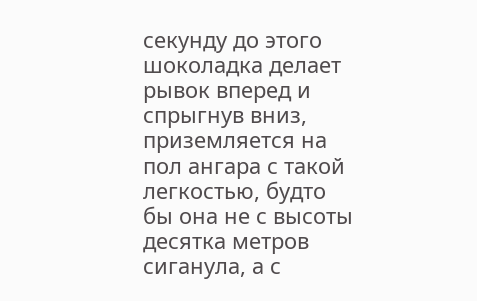секунду до этого шоколадка делает рывок вперед и спрыгнув вниз, приземляется на пол ангара с такой легкостью, будто бы она не с высоты десятка метров сиганула, а с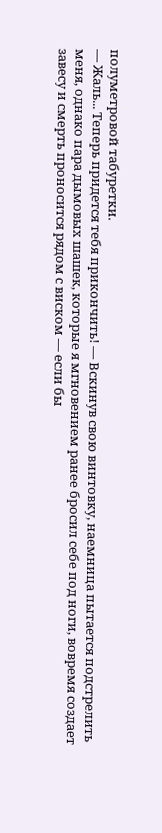полуметровой табуретки.
— Жаль... Теперь придется тебя прикончить! — Вскинув свою винтовку, наемница пытается подстрелить меня, однако пара дымовых шашек, которые я мгновением ранее бросил себе под ноги, вовремя создает завесу и смерть проносится рядом с виском — если бы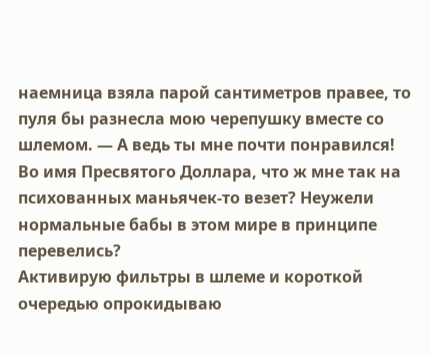наемница взяла парой сантиметров правее, то пуля бы разнесла мою черепушку вместе со шлемом. — А ведь ты мне почти понравился!
Во имя Пресвятого Доллара, что ж мне так на психованных маньячек-то везет? Неужели нормальные бабы в этом мире в принципе перевелись?
Активирую фильтры в шлеме и короткой очередью опрокидываю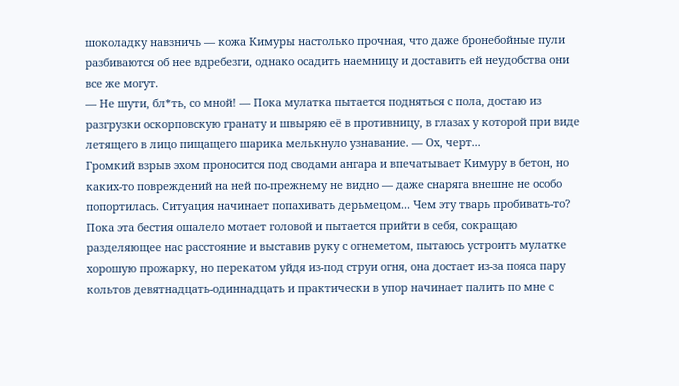шоколадку навзничь — кожа Кимуры настолько прочная, что даже бронебойные пули разбиваются об нее вдребезги, однако осадить наемницу и доставить ей неудобства они все же могут.
— Не шути, бл*ть, со мной! — Пока мулатка пытается подняться с пола, достаю из разгрузки оскорповскую гранату и швыряю её в противницу, в глазах у которой при виде летящего в лицо пищащего шарика мелькнуло узнавание. — Ох, черт...
Громкий взрыв эхом проносится под сводами ангара и впечатывает Кимуру в бетон, но каких-то повреждений на ней по-прежнему не видно — даже снаряга внешне не особо попортилась. Ситуация начинает попахивать дерьмецом... Чем эту тварь пробивать-то?
Пока эта бестия ошалело мотает головой и пытается прийти в себя, сокращаю разделяющее нас расстояние и выставив руку с огнеметом, пытаюсь устроить мулатке хорошую прожарку, но перекатом уйдя из-под струи огня, она достает из-за пояса пару кольтов девятнадцать-одиннадцать и практически в упор начинает палить по мне с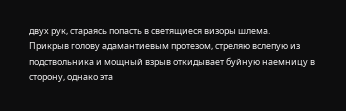двух рук, стараясь попасть в светящиеся визоры шлема.
Прикрыв голову адамантиевым протезом, стреляю вслепую из подствольника и мощный взрыв откидывает буйную наемницу в сторону, однако эта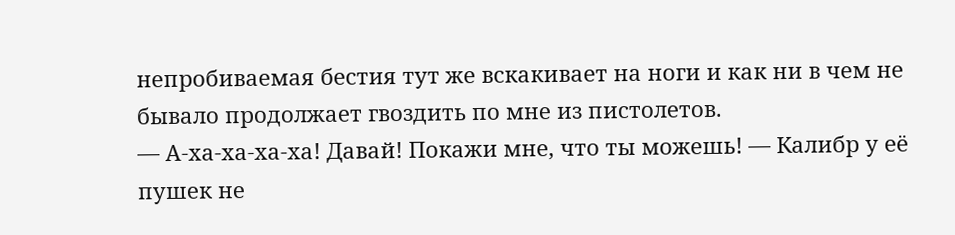непробиваемая бестия тут же вскакивает на ноги и как ни в чем не бывало продолжает гвоздить по мне из пистолетов.
— А-ха-ха-ха-ха! Давай! Покажи мне, что ты можешь! — Калибр у её пушек не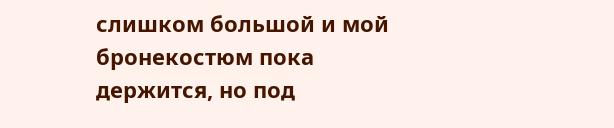слишком большой и мой бронекостюм пока держится, но под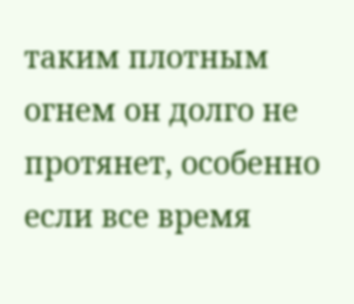таким плотным огнем он долго не протянет, особенно если все время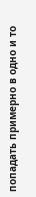попадать примерно в одно и то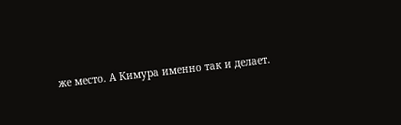же место. А Кимура именно так и делает.